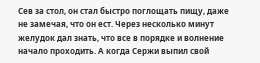Сев за стол, он стал быстро поглощать пищу, даже не замечая, что он ест. Через несколько минут желудок дал знать, что все в порядке и волнение начало проходить. А когда Сержи выпил свой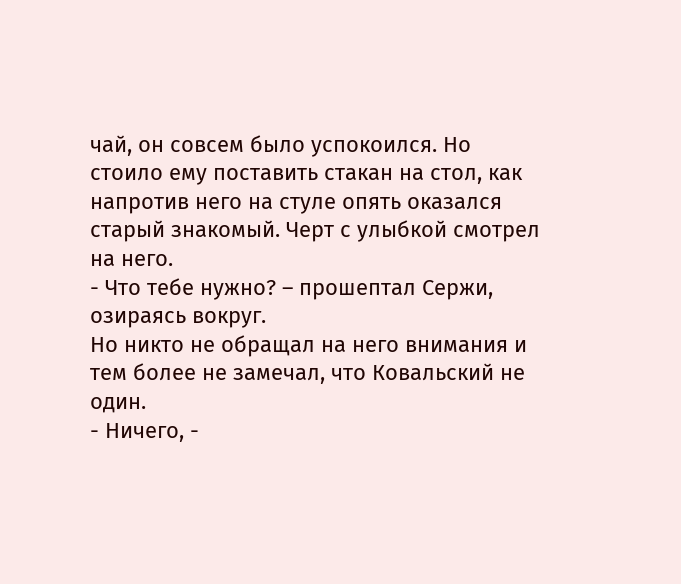чай, он совсем было успокоился. Но стоило ему поставить стакан на стол, как напротив него на стуле опять оказался старый знакомый. Черт с улыбкой смотрел на него.
- Что тебе нужно? – прошептал Сержи, озираясь вокруг.
Но никто не обращал на него внимания и тем более не замечал, что Ковальский не один.
- Ничего, -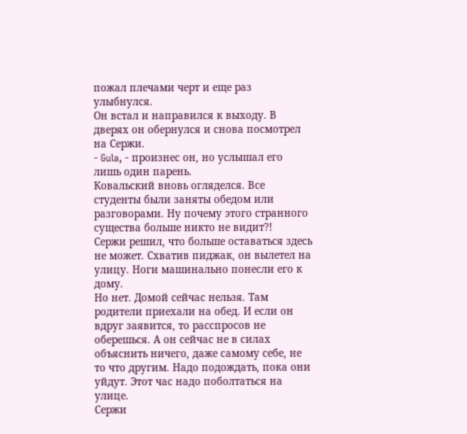пожал плечами черт и еще раз улыбнулся.
Он встал и направился к выходу. В дверях он обернулся и снова посмотрел на Сержи.
- Gula, - произнес он, но услышал его лишь один парень.
Ковальский вновь огляделся. Все студенты были заняты обедом или разговорами. Ну почему этого странного существа больше никто не видит?!
Сержи решил, что больше оставаться здесь не может. Схватив пиджак, он вылетел на улицу. Ноги машинально понесли его к дому.
Но нет. Домой сейчас нельзя. Там родители приехали на обед. И если он вдруг заявится, то расспросов не оберешься. А он сейчас не в силах объяснить ничего, даже самому себе, не то что другим. Надо подождать, пока они уйдут. Этот час надо поболтаться на улице.
Сержи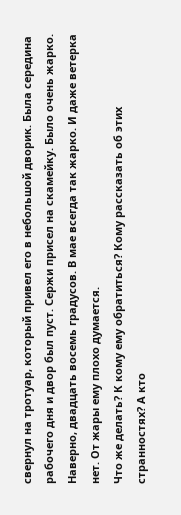свернул на тротуар, который привел его в небольшой дворик. Была середина рабочего дня и двор был пуст. Сержи присел на скамейку. Было очень жарко. Наверно, двадцать восемь градусов. В мае всегда так жарко. И даже ветерка нет. От жары ему плохо думается.
Что же делать? К кому ему обратиться? Кому рассказать об этих странностях? А кто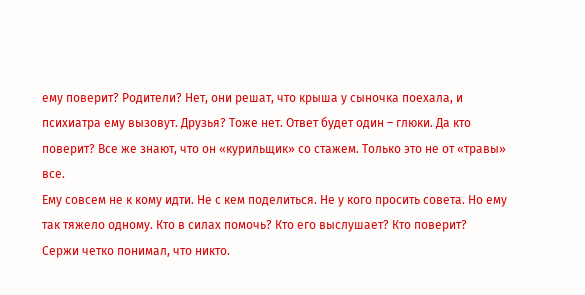ему поверит? Родители? Нет, они решат, что крыша у сыночка поехала, и психиатра ему вызовут. Друзья? Тоже нет. Ответ будет один – глюки. Да кто поверит? Все же знают, что он «курильщик» со стажем. Только это не от «травы» все.
Ему совсем не к кому идти. Не с кем поделиться. Не у кого просить совета. Но ему так тяжело одному. Кто в силах помочь? Кто его выслушает? Кто поверит?
Сержи четко понимал, что никто.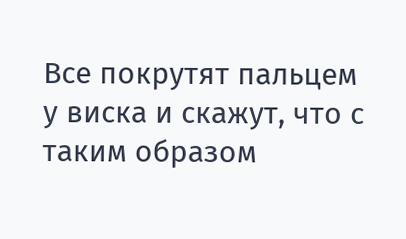Все покрутят пальцем у виска и скажут, что с таким образом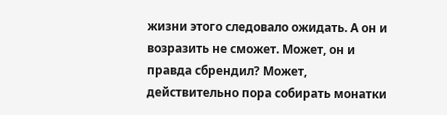жизни этого следовало ожидать. А он и возразить не сможет. Может, он и правда сбрендил? Может, действительно пора собирать монатки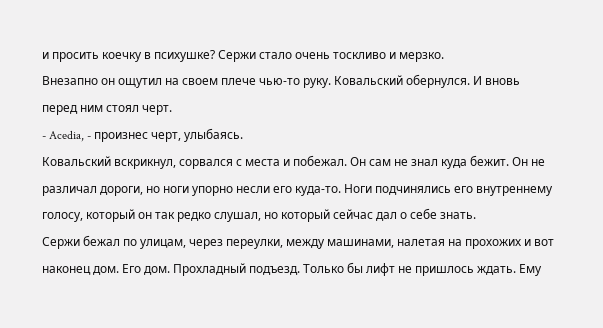и просить коечку в психушке? Сержи стало очень тоскливо и мерзко.
Внезапно он ощутил на своем плече чью-то руку. Ковальский обернулся. И вновь перед ним стоял черт.
- Acedia, - произнес черт, улыбаясь.
Ковальский вскрикнул, сорвался с места и побежал. Он сам не знал куда бежит. Он не различал дороги, но ноги упорно несли его куда-то. Ноги подчинялись его внутреннему голосу, который он так редко слушал, но который сейчас дал о себе знать.
Сержи бежал по улицам, через переулки, между машинами, налетая на прохожих и вот наконец дом. Его дом. Прохладный подъезд. Только бы лифт не пришлось ждать. Ему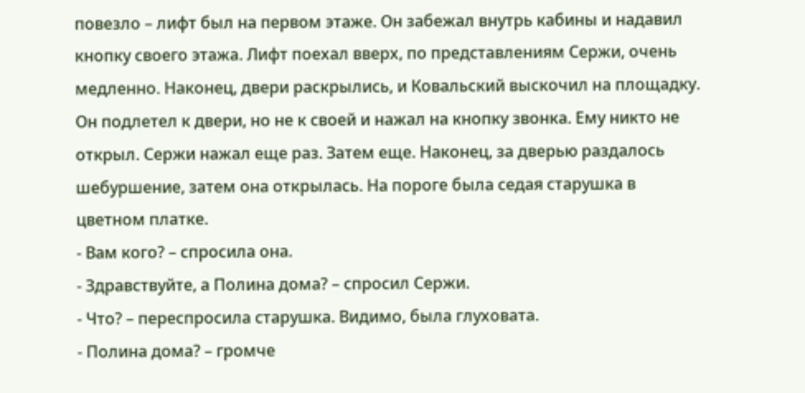повезло – лифт был на первом этаже. Он забежал внутрь кабины и надавил кнопку своего этажа. Лифт поехал вверх, по представлениям Сержи, очень медленно. Наконец, двери раскрылись, и Ковальский выскочил на площадку. Он подлетел к двери, но не к своей и нажал на кнопку звонка. Ему никто не открыл. Сержи нажал еще раз. Затем еще. Наконец, за дверью раздалось шебуршение, затем она открылась. На пороге была седая старушка в цветном платке.
- Вам кого? – спросила она.
- Здравствуйте, а Полина дома? – спросил Сержи.
- Что? – переспросила старушка. Видимо, была глуховата.
- Полина дома? – громче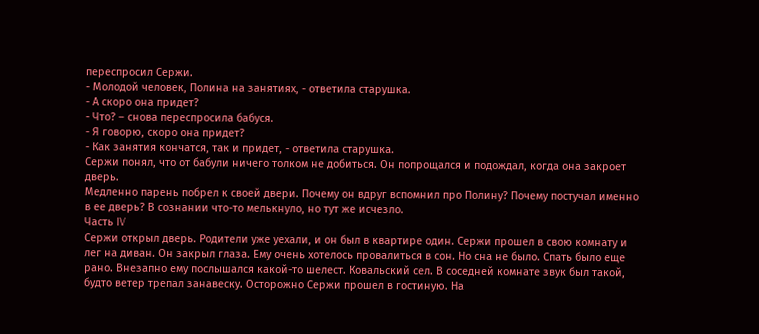переспросил Сержи.
- Молодой человек, Полина на занятиях, - ответила старушка.
- А скоро она придет?
- Что? – снова переспросила бабуся.
- Я говорю, скоро она придет?
- Как занятия кончатся, так и придет, - ответила старушка.
Сержи понял, что от бабули ничего толком не добиться. Он попрощался и подождал, когда она закроет дверь.
Медленно парень побрел к своей двери. Почему он вдруг вспомнил про Полину? Почему постучал именно в ее дверь? В сознании что-то мелькнуло, но тут же исчезло.
Часть IV
Сержи открыл дверь. Родители уже уехали, и он был в квартире один. Сержи прошел в свою комнату и лег на диван. Он закрыл глаза. Ему очень хотелось провалиться в сон. Но сна не было. Спать было еще рано. Внезапно ему послышался какой-то шелест. Ковальский сел. В соседней комнате звук был такой, будто ветер трепал занавеску. Осторожно Сержи прошел в гостиную. На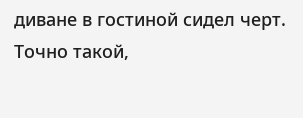диване в гостиной сидел черт. Точно такой,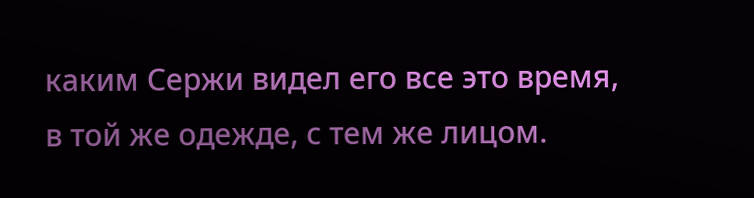каким Сержи видел его все это время, в той же одежде, с тем же лицом.